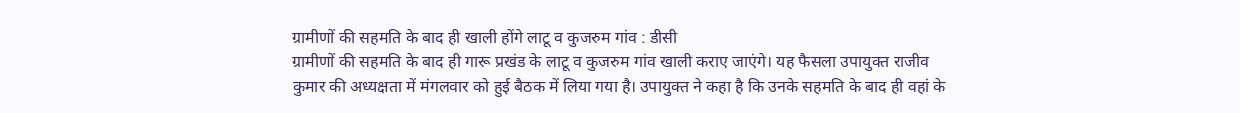ग्रामीणों की सहमति के बाद ही खाली होंगे लाटू व कुजरुम गांव : डीसी
ग्रामीणों की सहमति के बाद ही गारू प्रखंड के लाटू व कुजरुम गांव खाली कराए जाएंगे। यह फैसला उपायुक्त राजीव कुमार की अध्यक्षता में मंगलवार को हुई बैठक में लिया गया है। उपायुक्त ने कहा है कि उनके सहमति के बाद ही वहां के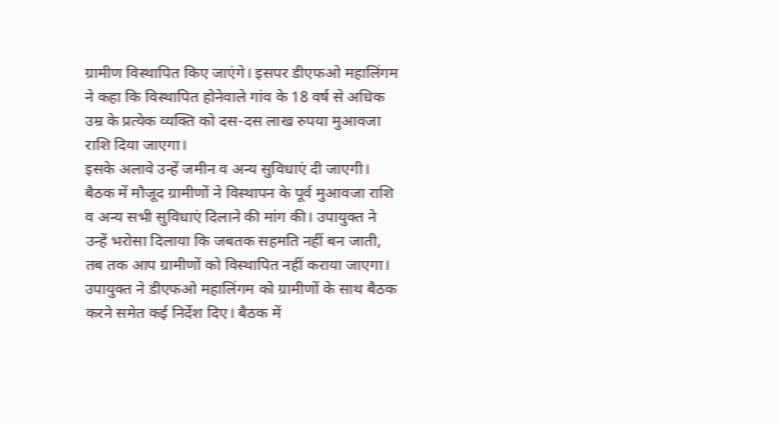ग्रामीण विस्थापित किए जाएंगे। इसपर डीएफओ महालिंगम ने कहा कि विस्थापित होनेवाले गांव के 18 वर्ष से अधिक उम्र के प्रत्येक व्यक्ति को दस-दस लाख रुपया मुआवजा राशि दिया जाएगा।
इसके अलावे उन्हें जमीन व अन्य सुविधाएं दी जाएगी। बैठक में मौजूद ग्रामीणों ने विस्थापन के पूर्व मुआवजा राशि व अन्य सभी सुविधाएं दिलाने की मांग की। उपायुक्त ने उन्हें भरोसा दिलाया कि जबतक सहमति नहीं बन जाती, तब तक आप ग्रामीणों को विस्थापित नहीं कराया जाएगा। उपायुक्त ने डीएफओ महालिंगम को ग्रामीणों के साथ बैठक करने समेत कई निर्देश दिए। बैठक में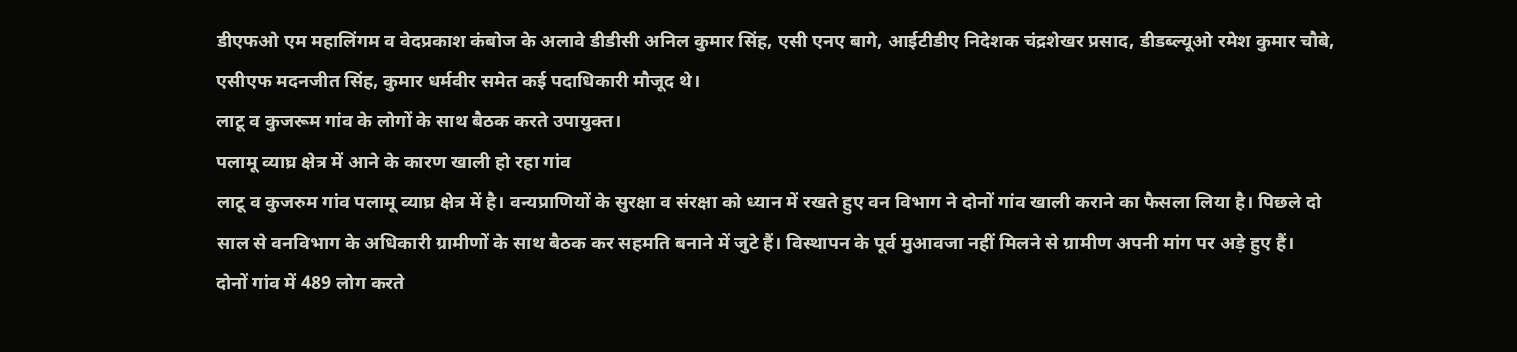डीएफओ एम महालिंगम व वेदप्रकाश कंबोज के अलावे डीडीसी अनिल कुमार सिंह, एसी एनए बागे, आईटीडीए निदेशक चंद्रशेखर प्रसाद, डीडब्ल्यूओ रमेश कुमार चौबे, एसीएफ मदनजीत सिंह, कुमार धर्मवीर समेत कई पदाधिकारी मौजूद थे।
लाटू व कुजरूम गांव के लोगों के साथ बैठक करते उपायुक्त।
पलामू व्याघ्र क्षेत्र में आने के कारण खाली हो रहा गांव
लाटू व कुजरुम गांव पलामू व्याघ्र क्षेत्र में है। वन्यप्राणियों के सुरक्षा व संरक्षा को ध्यान में रखते हुए वन विभाग ने दोनों गांव खाली कराने का फैसला लिया है। पिछले दो साल से वनविभाग के अधिकारी ग्रामीणों के साथ बैठक कर सहमति बनाने में जुटे हैं। विस्थापन के पूर्व मुआवजा नहीं मिलने से ग्रामीण अपनी मांग पर अड़े हुए हैं।
दोनों गांव में 489 लोग करते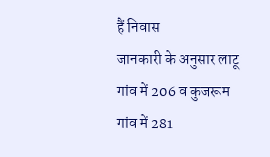हैं निवास
जानकारी के अनुसार लाटू गांव में 206 व कुजरूम गांव में 281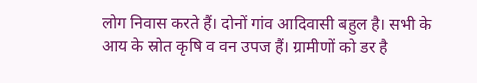लोग निवास करते हैं। दोनों गांव आदिवासी बहुल है। सभी के आय के स्रोत कृषि व वन उपज हैं। ग्रामीणों को डर है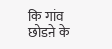कि गांव छोडऩे के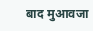बाद मुआवजा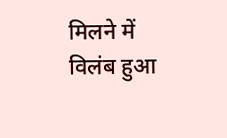मिलने में विलंब हुआ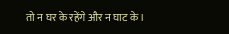तो न घर के रहेंगे और न घाट के।